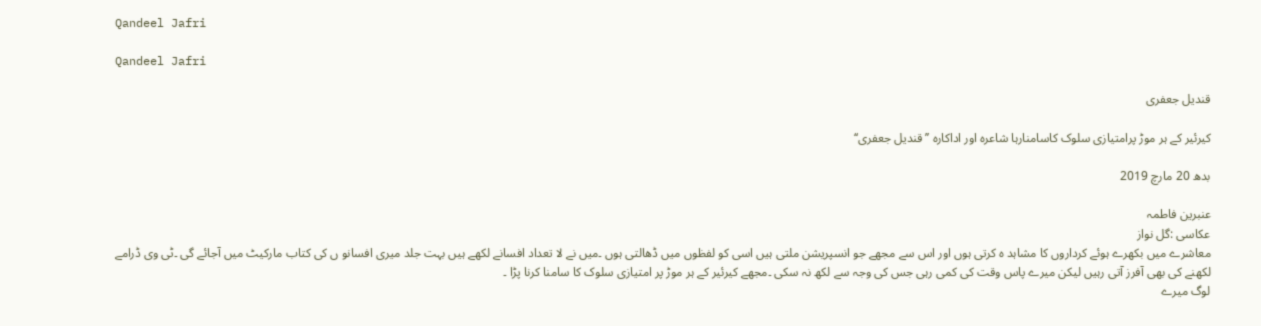Qandeel Jafri

Qandeel Jafri

قندیل جعفری

کیرئیر کے ہر موڑ پرامتیازی سلوک کاسامنارہا شاعرہ اور اداکارہ ’’قندیل جعفری‘‘

بدھ 20 مارچ 2019

عنبرین فاطمہ
عکاسی :گل نواز
معاشرے میں بکھرے ہوئے کرداروں کا مشاہد ہ کرتی ہوں اور اس سے مجھے جو انسپریشن ملتی ہیں اسی کو لفظوں میں ڈھالتی ہوں ۔میں نے لا تعداد افسانے لکھے ہیں بہت جلد میری افسانو ں کی کتاب مارکیٹ میں آجائے گی ۔ٹی وی ڈرامے لکھنے کی بھی آفرز آتی رہیں لیکن میرے پاس وقت کی کمی رہی جس کی وجہ سے لکھ نہ سکی ۔مجھے کیرئیر کے ہر موڑ پر امتیازی سلوک کا سامنا کرنا پڑا ۔
لوگ میرے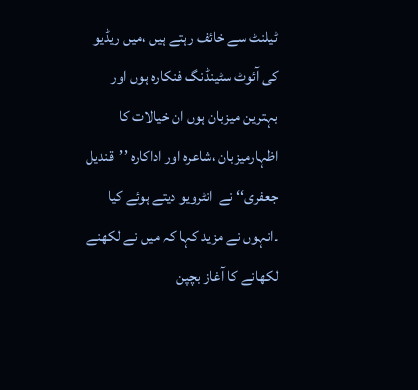ٹیلنٹ سے خائف رہتے ہیں ،میں ریڈیو کی آئوٹ سٹینڈنگ فنکارہ ہوں اور بہترین میزبان ہوں ان خیالات کا اظہارمیزبان ،شاعرہ اور اداکارہ ’’قندیل جعفری‘‘ نے  انٹرویو دیتے ہوئے کیا ۔انہوں نے مزید کہا کہ میں نے لکھنے لکھانے کا آغاز بچپن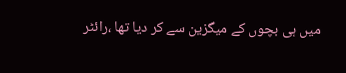میں ہی بچوں کے میگزین سے کر دیا تھا ،رائٹر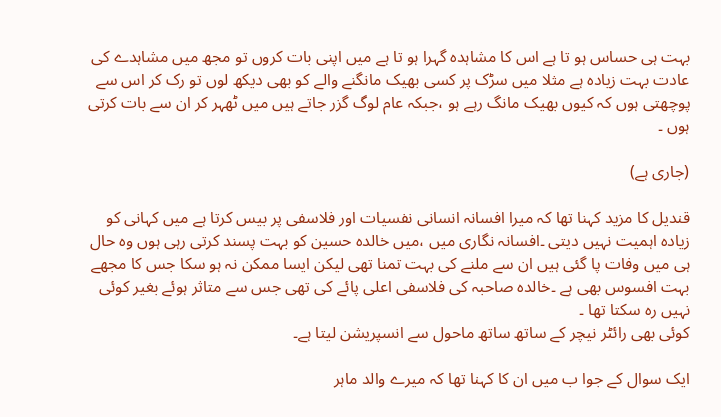بہت ہی حساس ہو تا ہے اس کا مشاہدہ گہرا ہو تا ہے میں اپنی بات کروں تو مجھ میں مشاہدے کی عادت بہت زیادہ ہے مثلا میں سڑک پر کسی بھیک مانگنے والے کو بھی دیکھ لوں تو رک کر اس سے پوچھتی ہوں کہ کیوں بھیک مانگ رہے ہو ،جبکہ عام لوگ گزر جاتے ہیں میں ٹھہر کر ان سے بات کرتی ہوں ۔

(جاری ہے)

قندیل کا مزید کہنا تھا کہ میرا افسانہ انسانی نفسیات اور فلاسفی پر بیس کرتا ہے میں کہانی کو زیادہ اہمیت نہیں دیتی ۔افسانہ نگاری میں ،میں خالدہ حسین کو بہت پسند کرتی رہی ہوں وہ حال ہی میں وفات پا گئی ہیں ان سے ملنے کی بہت تمنا تھی لیکن ایسا ممکن نہ ہو سکا جس کا مجھے بہت افسوس بھی ہے ۔خالدہ صاحبہ کی فلاسفی اعلی پائے کی تھی جس سے متاثر ہوئے بغیر کوئی نہیں رہ سکتا تھا ۔
کوئی بھی رائٹر نیچر کے ساتھ ساتھ ماحول سے انسپریشن لیتا ہے۔

ایک سوال کے جوا ب میں ان کا کہنا تھا کہ میرے والد ماہر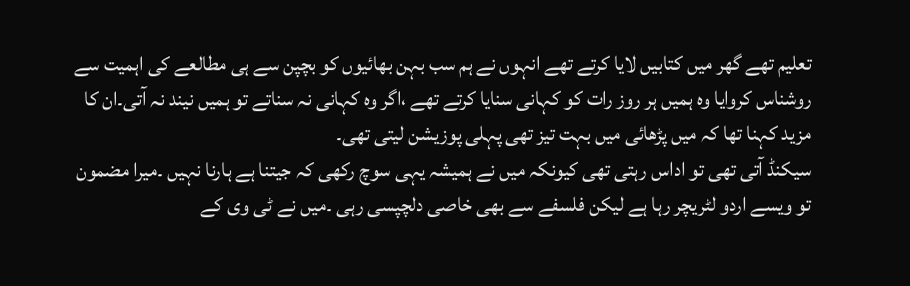تعلیم تھے گھر میں کتابیں لایا کرتے تھے انہوں نے ہم سب بہن بھائیوں کو بچپن سے ہی مطالعے کی اہمیت سے روشناس کروایا وہ ہمیں ہر روز رات کو کہانی سنایا کرتے تھے ،اگر وہ کہانی نہ سناتے تو ہمیں نیند نہ آتی۔ان کا مزید کہنا تھا کہ میں پڑھائی میں بہت تیز تھی پہلی پوزیشن لیتی تھی۔
سیکنڈ آتی تھی تو اداس رہتی تھی کیونکہ میں نے ہمیشہ یہی سوچ رکھی کہ جیتنا ہے ہارنا نہیں ۔میرا مضمون تو ویسے اردو لٹریچر رہا ہے لیکن فلسفے سے بھی خاصی دلچپسی رہی ۔میں نے ٹی وی کے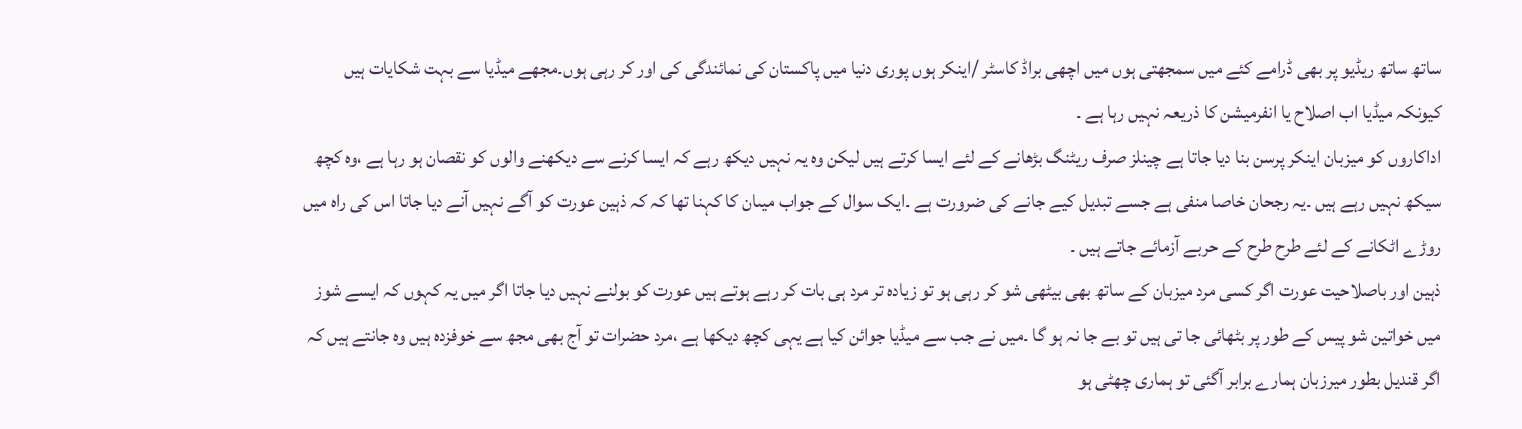ساتھ ساتھ ریڈیو پر بھی ڈرامے کئے میں سمجھتی ہوں میں اچھی براڈ کاسٹر /اینکر ہوں پوری دنیا میں پاکستان کی نمائندگی کی اور کر رہی ہوں۔مجھے میڈیا سے بہت شکایات ہیں کیونکہ میڈیا اب اصلاح یا انفرمیشن کا ذریعہ نہیں رہا ہے ۔
اداکاروں کو میزبان اینکر پرسن بنا دیا جاتا ہے چینلز صرف ریٹنگ بڑھانے کے لئے ایسا کرتے ہیں لیکن وہ یہ نہیں دیکھ رہے کہ ایسا کرنے سے دیکھنے والوں کو نقصان ہو رہا ہے ،وہ کچھ سیکھ نہیں رہے ہیں ۔یہ رجحان خاصا منفی ہے جسے تبدیل کیے جانے کی ضرورت ہے ۔ایک سوال کے جواب میںان کا کہنا تھا کہ کہ ذہین عورت کو آگے نہیں آنے دیا جاتا اس کی راہ میں روڑے اٹکانے کے لئے طرح طرح کے حربے آزمائے جاتے ہیں ۔
ذہین اور باصلاحیت عورت اگر کسی مرد میزبان کے ساتھ بھی بیٹھی شو کر رہی ہو تو زیادہ تر مرد ہی بات کر رہے ہوتے ہیں عورت کو بولنے نہیں دیا جاتا اگر میں یہ کہوں کہ ایسے شوز میں خواتین شو پیس کے طور پر بٹھائی جا تی ہیں تو بے جا نہ ہو گا ۔میں نے جب سے میڈیا جوائن کیا ہے یہی کچھ دیکھا ہے ،مرد حضرات تو آج بھی مجھ سے خوفزدہ ہیں وہ جانتے ہیں کہ اگر قندیل بطور میرزبان ہمارے برابر آگئی تو ہماری چھٹی ہو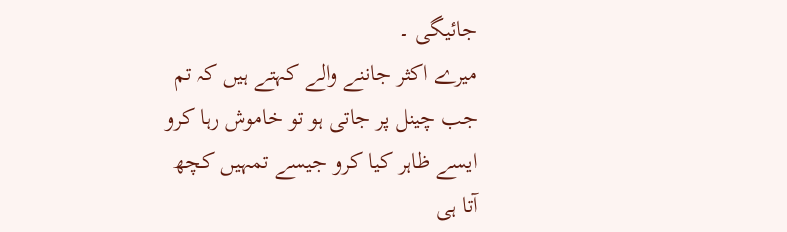جائیگی ۔
میرے اکثر جاننے والے کہتے ہیں کہ تم جب چینل پر جاتی ہو تو خاموش رہا کرو ایسے ظاہر کیا کرو جیسے تمہیں کچھ آتا ہی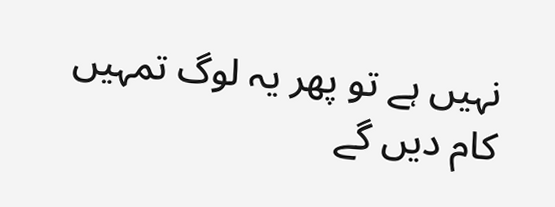نہیں ہے تو پھر یہ لوگ تمہیں کام دیں گے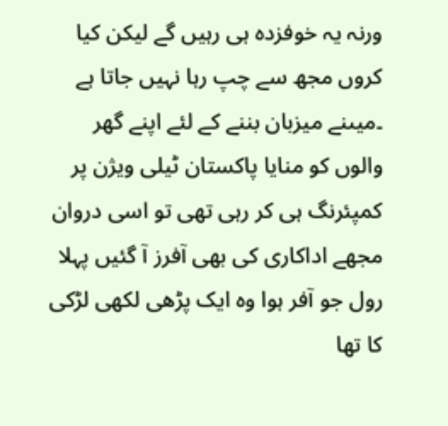ورنہ یہ خوفزدہ ہی رہیں گے لیکن کیا کروں مجھ سے چپ رہا نہیں جاتا ہے ۔میںنے میزبان بننے کے لئے اپنے گھر والوں کو منایا پاکستان ٹیلی ویژن پر کمپئرنگ ہی کر رہی تھی تو اسی دروان مجھے اداکاری کی بھی آفرز آ گئیں پہلا رول جو آفر ہوا وہ ایک پڑھی لکھی لڑکی کا تھا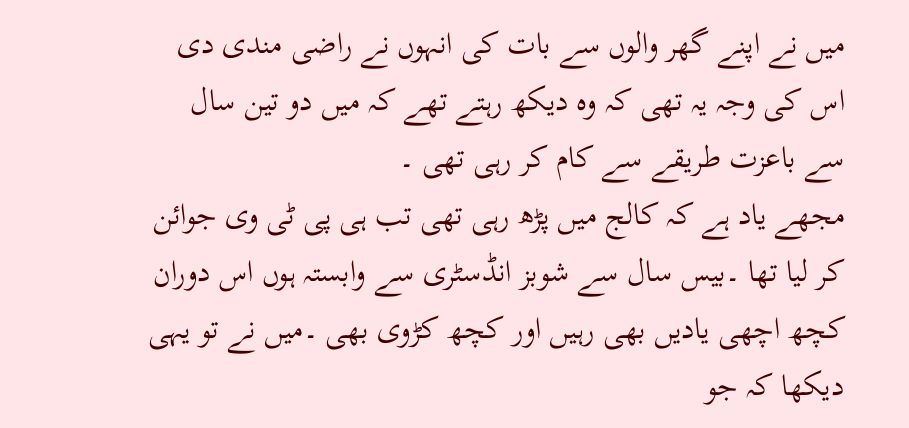میں نے اپنے گھر والوں سے بات کی انہوں نے راضی مندی دی اس کی وجہ یہ تھی کہ وہ دیکھ رہتے تھے کہ میں دو تین سال سے باعزت طریقے سے کام کر رہی تھی ۔
مجھے یاد ہے کہ کالج میں پڑھ رہی تھی تب ہی پی ٹی وی جوائن کر لیا تھا ۔بیس سال سے شوبز انڈسٹری سے وابستہ ہوں اس دوران کچھ اچھی یادیں بھی رہیں اور کچھ کڑوی بھی ۔میں نے تو یہی دیکھا کہ جو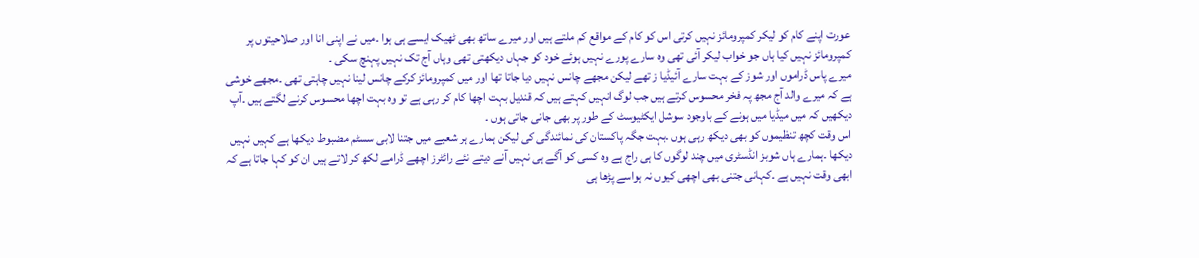عورت اپنے کام کو لیکر کمپرومائز نہیں کرتی اس کو کام کے مواقع کم ملتے ہیں اور میرے ساتھ بھی ٹھیک ایسے ہی ہوا ۔میں نے اپنی انا اور صلاحیتوں پر کمپرومائز نہیں کیا ہاں جو خواب لیکر آئی تھی وہ سارے پورے نہیں ہوئے خود کو جہاں دیکھتی تھی وہاں آج تک نہیں پہنچ سکی ۔
میرے پاس ڈراموں اور شوز کے بہت سارے آئیڈیا ز تھے لیکن مجھے چانس نہیں دیا جاتا تھا اور میں کمپرومائز کرکے چانس لینا نہیں چاہتی تھی ۔مجھے خوشی ہے کہ میرے والد آج مجھ پہ فخر محسوس کرتے ہیں جب لوگ انہیں کہتے ہیں کہ قندیل بہت اچھا کام کر رہی ہے تو وہ بہت اچھا محسوس کرنے لگتے ہیں ۔آپ دیکھیں کہ میں میڈیا میں ہونے کے باوجود سوشل ایکٹیوسٹ کے طور پر بھی جانی جاتی ہوں ۔
اس وقت کچھ تنظیموں کو بھی دیکھ رہی ہوں ۔بہت جگہ پاکستان کی نمائندگی کی لیکن ہمارے ہر شعبے میں جتنا لابی سسٹم مضبوط دیکھا ہے کہیں نہیں دیکھا ۔ہمارے ہاں شوبز انڈسٹری میں چند لوگوں کا ہی راج ہے وہ کسی کو آگے ہی نہیں آنے دیتے نئے رائٹرز اچھے ڈرامے لکھ کر لاتے ہیں ان کو کہا جاتا ہے کہ ابھی وقت نہیں ہے ۔کہانی جتنی بھی اچھی کیوں نہ ہواسے پڑھا ہی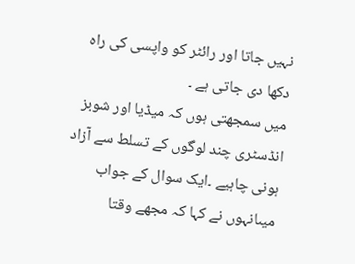نہیں جاتا اور رائٹر کو واپسی کی راہ دکھا دی جاتی ہے ۔
میں سمجھتی ہوں کہ میڈیا اور شوبز انڈسٹری چند لوگوں کے تسلط سے آزاد ہونی چاہیے ۔ایک سوال کے جواب میںانہوں نے کہا کہ مجھے وقتا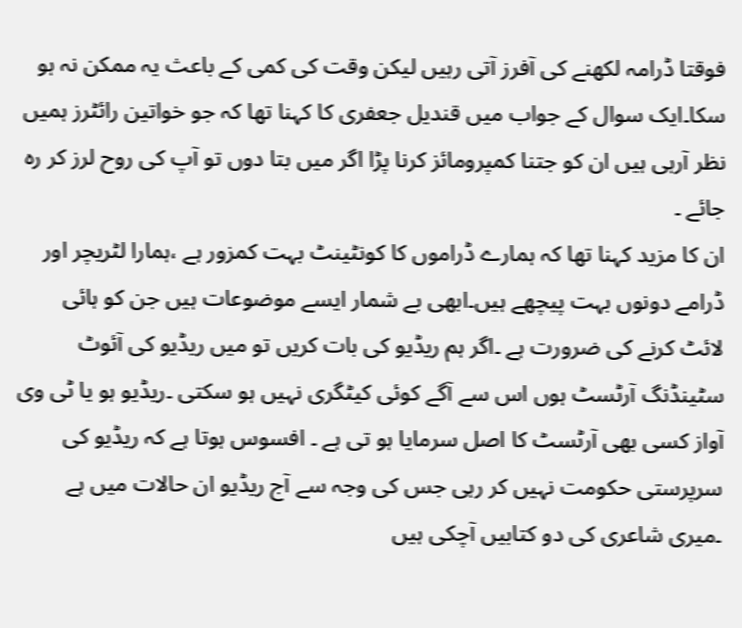فوقتا ڈرامہ لکھنے کی آفرز آتی رہیں لیکن وقت کی کمی کے باعث یہ ممکن نہ ہو سکا۔ایک سوال کے جواب میں قندیل جعفری کا کہنا تھا کہ جو خواتین رائٹرز ہمیں نظر آرہی ہیں ان کو جتنا کمپرومائز کرنا پڑا اگر میں بتا دوں تو آپ کی روح لرز کر رہ جائے ۔
ان کا مزید کہنا تھا کہ ہمارے ڈراموں کا کونٹینٹ بہت کمزور ہے ،ہمارا لٹریچر اور ڈرامے دونوں بہت پیچھے ہیں۔ابھی بے شمار ایسے موضوعات ہیں جن کو ہائی لائٹ کرنے کی ضرورت ہے ۔اگر ہم ریڈیو کی بات کریں تو میں ریڈیو کی آئوٹ سٹینڈنگ آرٹسٹ ہوں اس سے آگے کوئی کیٹگری نہیں ہو سکتی ۔ریڈیو ہو یا ٹی وی آواز کسی بھی آرٹسٹ کا اصل سرمایا ہو تی ہے ۔ افسوس ہوتا ہے کہ ریڈیو کی سرپرستی حکومت نہیں کر رہی جس کی وجہ سے آج ریڈیو ان حالات میں ہے ۔میری شاعری کی دو کتابیں آچکی ہیں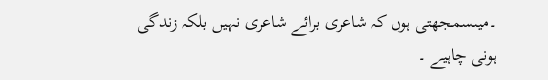۔میںسمجھتی ہوں کہ شاعری برائے شاعری نہیں بلکہ زندگی ہونی چاہیے ۔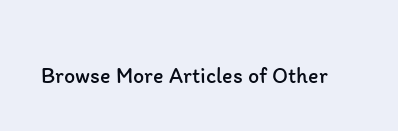Browse More Articles of Other